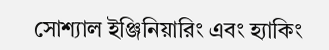সোশ্যাল ইঞ্জিনিয়ারিং এবং হ্যাকিং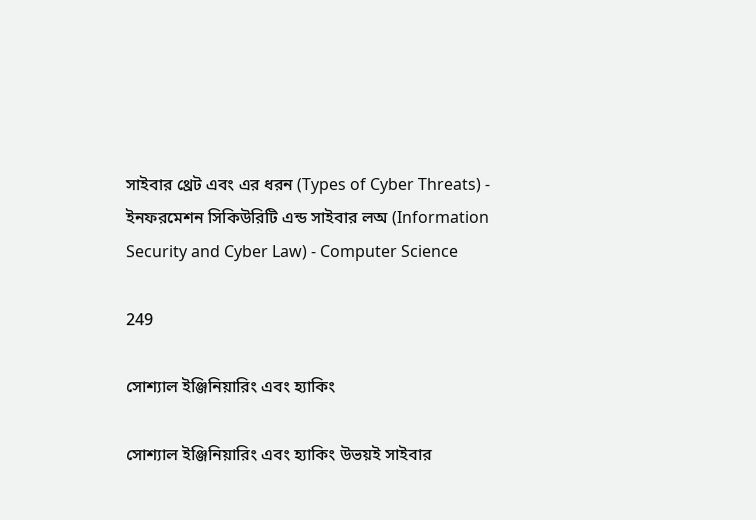সাইবার থ্রেট এবং এর ধরন (Types of Cyber Threats) - ইনফরমেশন সিকিউরিটি এন্ড সাইবার লঅ (Information Security and Cyber Law) - Computer Science

249

সোশ্যাল ইঞ্জিনিয়ারিং এবং হ্যাকিং

সোশ্যাল ইঞ্জিনিয়ারিং এবং হ্যাকিং উভয়ই সাইবার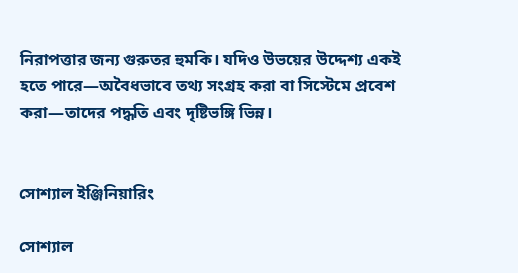নিরাপত্তার জন্য গুরুতর হুমকি। যদিও উভয়ের উদ্দেশ্য একই হতে পারে—অবৈধভাবে তথ্য সংগ্রহ করা বা সিস্টেমে প্রবেশ করা—তাদের পদ্ধতি এবং দৃষ্টিভঙ্গি ভিন্ন।


সোশ্যাল ইঞ্জিনিয়ারিং

সোশ্যাল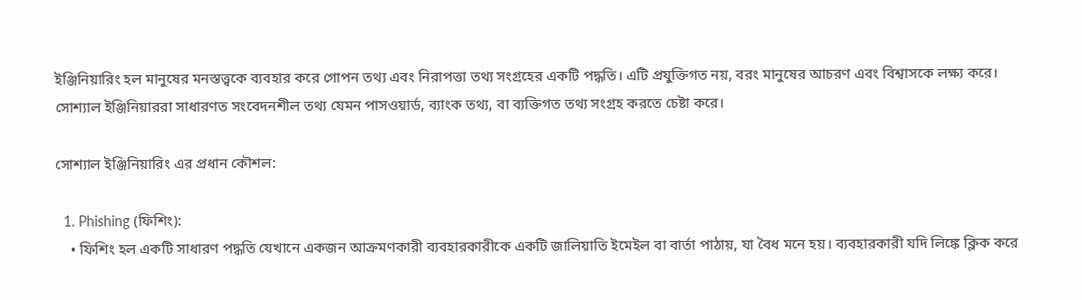ইঞ্জিনিয়ারিং হল মানুষের মনস্তত্ত্বকে ব্যবহার করে গোপন তথ্য এবং নিরাপত্তা তথ্য সংগ্রহের একটি পদ্ধতি। এটি প্রযুক্তিগত নয়, বরং মানুষের আচরণ এবং বিশ্বাসকে লক্ষ্য করে। সোশ্যাল ইঞ্জিনিয়াররা সাধারণত সংবেদনশীল তথ্য যেমন পাসওয়ার্ড, ব্যাংক তথ্য, বা ব্যক্তিগত তথ্য সংগ্রহ করতে চেষ্টা করে।

সোশ্যাল ইঞ্জিনিয়ারিং এর প্রধান কৌশল:

  1. Phishing (ফিশিং):
    • ফিশিং হল একটি সাধারণ পদ্ধতি যেখানে একজন আক্রমণকারী ব্যবহারকারীকে একটি জালিয়াতি ইমেইল বা বার্তা পাঠায়, যা বৈধ মনে হয়। ব্যবহারকারী যদি লিঙ্কে ক্লিক করে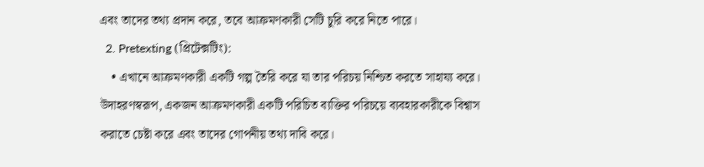এবং তাদের তথ্য প্রদান করে, তবে আক্রমণকারী সেটি চুরি করে নিতে পারে।
  2. Pretexting (প্রিটেক্সটিং):
    • এখানে আক্রমণকারী একটি গল্প তৈরি করে যা তার পরিচয় নিশ্চিত করতে সাহায্য করে। উদাহরণস্বরূপ, একজন আক্রমণকারী একটি পরিচিত ব্যক্তির পরিচয়ে ব্যবহারকারীকে বিশ্বাস করাতে চেষ্টা করে এবং তাদের গোপনীয় তথ্য দাবি করে।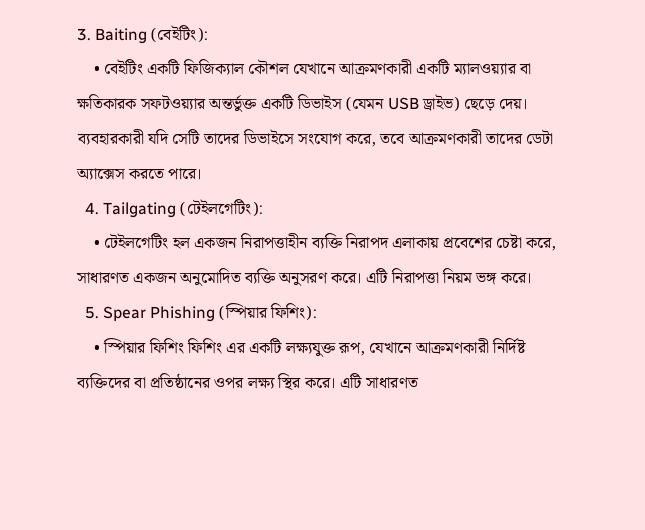3. Baiting (বেইটিং):
    • বেইটিং একটি ফিজিক্যাল কৌশল যেখানে আক্রমণকারী একটি ম্যালওয়্যার বা ক্ষতিকারক সফটওয়্যার অন্তর্ভুক্ত একটি ডিভাইস (যেমন USB ড্রাইভ) ছেড়ে দেয়। ব্যবহারকারী যদি সেটি তাদের ডিভাইসে সংযোগ করে, তবে আক্রমণকারী তাদের ডেটা অ্যাক্সেস করতে পারে।
  4. Tailgating (টেইলগেটিং):
    • টেইলগেটিং হল একজন নিরাপত্তাহীন ব্যক্তি নিরাপদ এলাকায় প্রবেশের চেষ্টা করে, সাধারণত একজন অনুমোদিত ব্যক্তি অনুসরণ করে। এটি নিরাপত্তা নিয়ম ভঙ্গ করে।
  5. Spear Phishing (স্পিয়ার ফিশিং):
    • স্পিয়ার ফিশিং ফিশিং এর একটি লক্ষ্যযুক্ত রূপ, যেখানে আক্রমণকারী নির্দিষ্ট ব্যক্তিদের বা প্রতিষ্ঠানের ওপর লক্ষ্য স্থির করে। এটি সাধারণত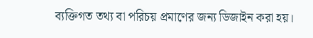ব্যক্তিগত তথ্য বা পরিচয় প্রমাণের জন্য ডিজাইন করা হয়।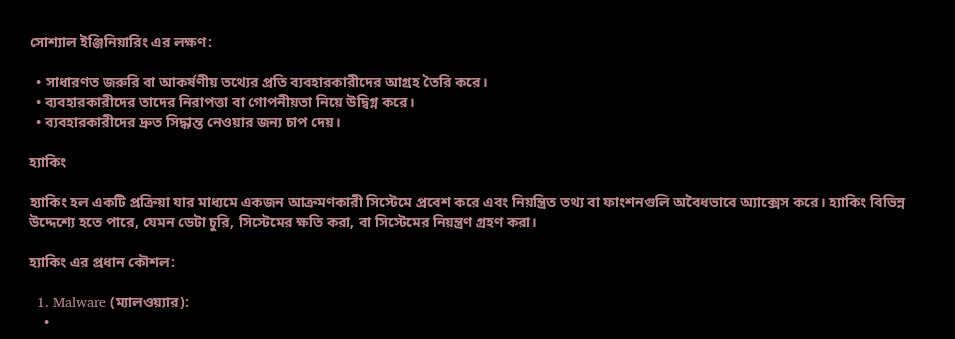সোশ্যাল ইঞ্জিনিয়ারিং এর লক্ষণ:

  • সাধারণত জরুরি বা আকর্ষণীয় তথ্যের প্রতি ব্যবহারকারীদের আগ্রহ তৈরি করে।
  • ব্যবহারকারীদের তাদের নিরাপত্তা বা গোপনীয়তা নিয়ে উদ্বিগ্ন করে।
  • ব্যবহারকারীদের দ্রুত সিদ্ধান্ত নেওয়ার জন্য চাপ দেয়।

হ্যাকিং

হ্যাকিং হল একটি প্রক্রিয়া যার মাধ্যমে একজন আক্রমণকারী সিস্টেমে প্রবেশ করে এবং নিয়ন্ত্রিত তথ্য বা ফাংশনগুলি অবৈধভাবে অ্যাক্সেস করে। হ্যাকিং বিভিন্ন উদ্দেশ্যে হতে পারে, যেমন ডেটা চুরি, সিস্টেমের ক্ষতি করা, বা সিস্টেমের নিয়ন্ত্রণ গ্রহণ করা।

হ্যাকিং এর প্রধান কৌশল:

  1. Malware (ম্যালওয়্যার):
    •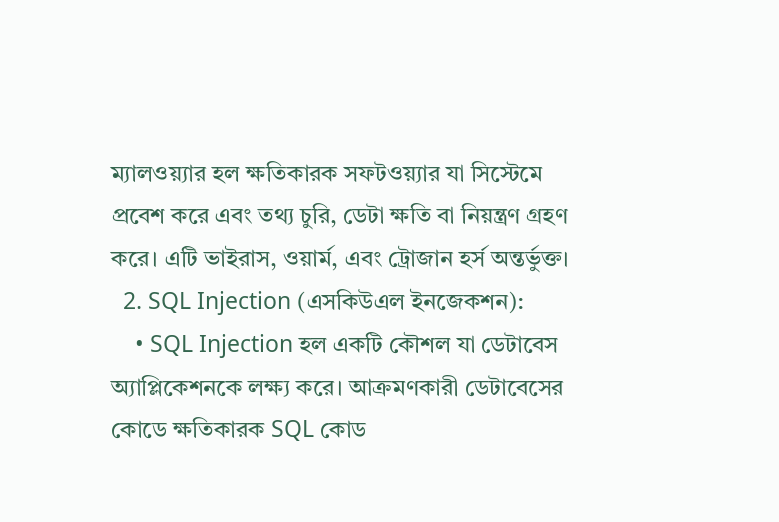ম্যালওয়্যার হল ক্ষতিকারক সফটওয়্যার যা সিস্টেমে প্রবেশ করে এবং তথ্য চুরি, ডেটা ক্ষতি বা নিয়ন্ত্রণ গ্রহণ করে। এটি ভাইরাস, ওয়ার্ম, এবং ট্রোজান হর্স অন্তর্ভুক্ত।
  2. SQL Injection (এসকিউএল ইনজেকশন):
    • SQL Injection হল একটি কৌশল যা ডেটাবেস অ্যাপ্লিকেশনকে লক্ষ্য করে। আক্রমণকারী ডেটাবেসের কোডে ক্ষতিকারক SQL কোড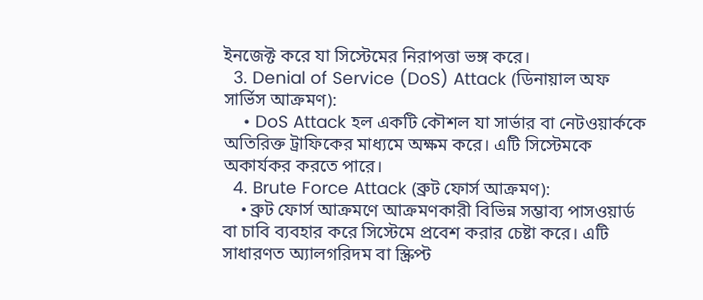ইনজেক্ট করে যা সিস্টেমের নিরাপত্তা ভঙ্গ করে।
  3. Denial of Service (DoS) Attack (ডিনায়াল অফ সার্ভিস আক্রমণ):
    • DoS Attack হল একটি কৌশল যা সার্ভার বা নেটওয়ার্ককে অতিরিক্ত ট্রাফিকের মাধ্যমে অক্ষম করে। এটি সিস্টেমকে অকার্যকর করতে পারে।
  4. Brute Force Attack (ব্রুট ফোর্স আক্রমণ):
    • ব্রুট ফোর্স আক্রমণে আক্রমণকারী বিভিন্ন সম্ভাব্য পাসওয়ার্ড বা চাবি ব্যবহার করে সিস্টেমে প্রবেশ করার চেষ্টা করে। এটি সাধারণত অ্যালগরিদম বা স্ক্রিপ্ট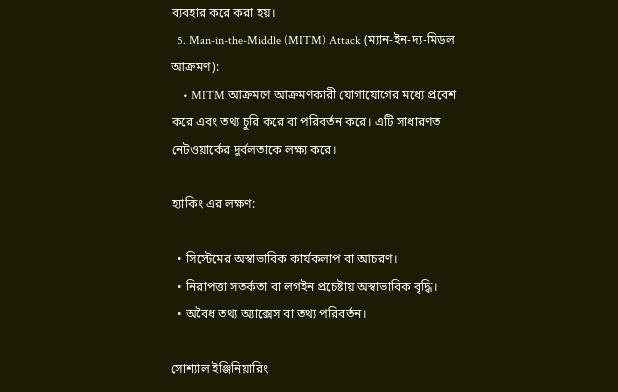ব্যবহার করে করা হয়।
  5. Man-in-the-Middle (MITM) Attack (ম্যান-ইন-দ্য-মিডল আক্রমণ):
    • MITM আক্রমণে আক্রমণকারী যোগাযোগের মধ্যে প্রবেশ করে এবং তথ্য চুরি করে বা পরিবর্তন করে। এটি সাধারণত নেটওয়ার্কের দুর্বলতাকে লক্ষ্য করে।

হ্যাকিং এর লক্ষণ:

  • সিস্টেমের অস্বাভাবিক কার্যকলাপ বা আচরণ।
  • নিরাপত্তা সতর্কতা বা লগইন প্রচেষ্টায় অস্বাভাবিক বৃদ্ধি।
  • অবৈধ তথ্য অ্যাক্সেস বা তথ্য পরিবর্তন।

সোশ্যাল ইঞ্জিনিয়ারিং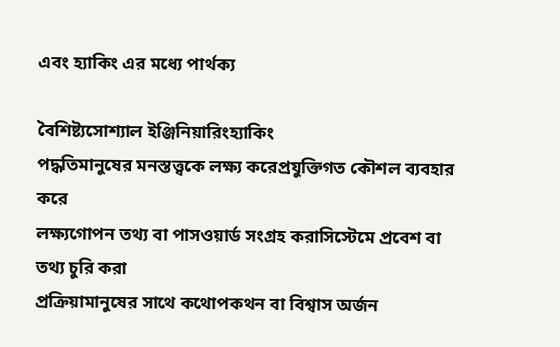এবং হ্যাকিং এর মধ্যে পার্থক্য

বৈশিষ্ট্যসোশ্যাল ইঞ্জিনিয়ারিংহ্যাকিং
পদ্ধতিমানুষের মনস্তত্ত্বকে লক্ষ্য করেপ্রযুক্তিগত কৌশল ব্যবহার করে
লক্ষ্যগোপন তথ্য বা পাসওয়ার্ড সংগ্রহ করাসিস্টেমে প্রবেশ বা তথ্য চুরি করা
প্রক্রিয়ামানুষের সাথে কথোপকথন বা বিশ্বাস অর্জন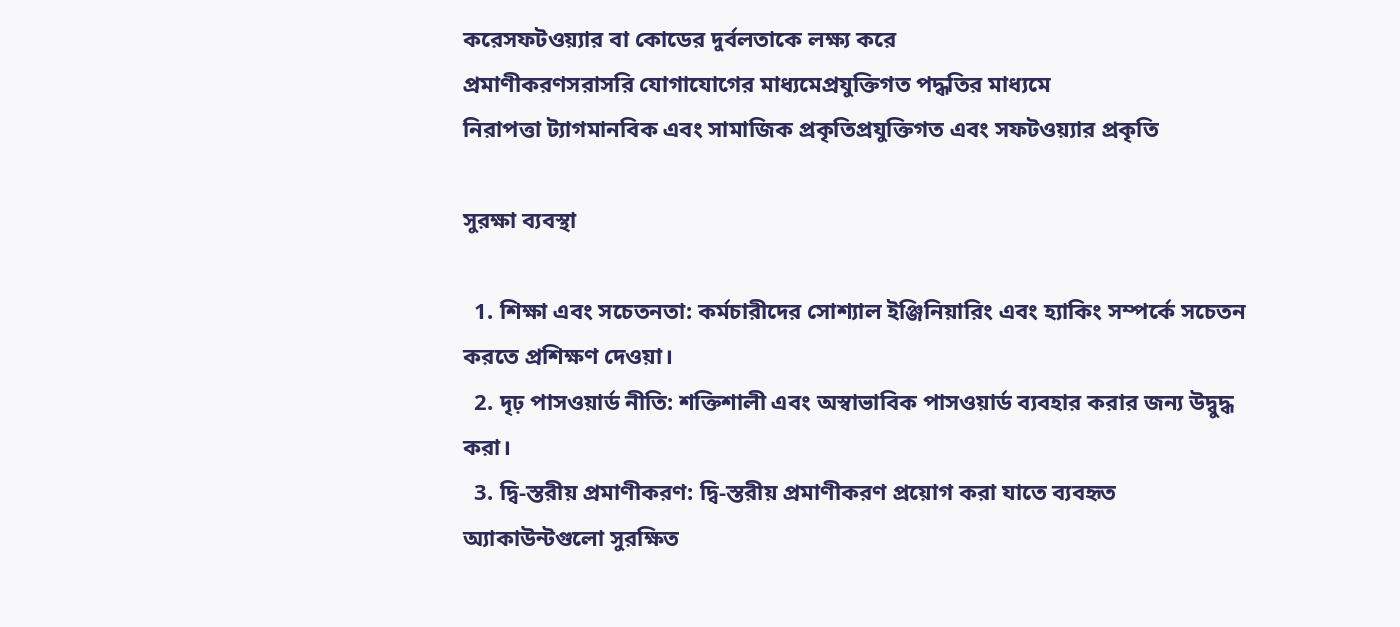করেসফটওয়্যার বা কোডের দুর্বলতাকে লক্ষ্য করে
প্রমাণীকরণসরাসরি যোগাযোগের মাধ্যমেপ্রযুক্তিগত পদ্ধতির মাধ্যমে
নিরাপত্তা ট্যাগমানবিক এবং সামাজিক প্রকৃতিপ্রযুক্তিগত এবং সফটওয়্যার প্রকৃতি

সুরক্ষা ব্যবস্থা

  1. শিক্ষা এবং সচেতনতা: কর্মচারীদের সোশ্যাল ইঞ্জিনিয়ারিং এবং হ্যাকিং সম্পর্কে সচেতন করতে প্রশিক্ষণ দেওয়া।
  2. দৃঢ় পাসওয়ার্ড নীতি: শক্তিশালী এবং অস্বাভাবিক পাসওয়ার্ড ব্যবহার করার জন্য উদ্বুদ্ধ করা।
  3. দ্বি-স্তরীয় প্রমাণীকরণ: দ্বি-স্তরীয় প্রমাণীকরণ প্রয়োগ করা যাতে ব্যবহৃত অ্যাকাউন্টগুলো সুরক্ষিত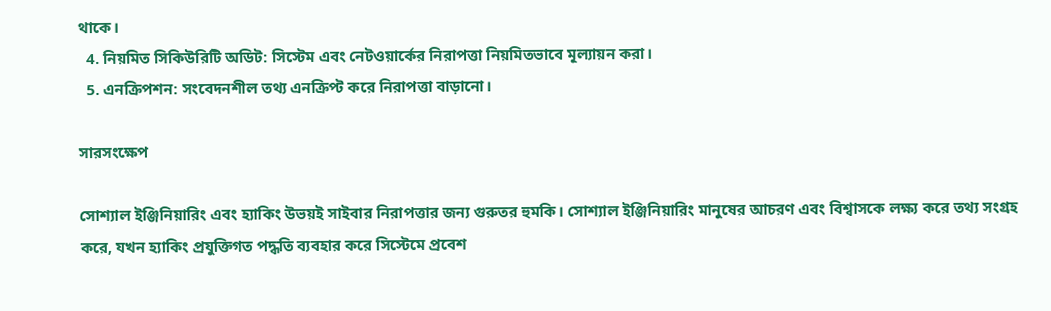থাকে।
  4. নিয়মিত সিকিউরিটি অডিট: সিস্টেম এবং নেটওয়ার্কের নিরাপত্তা নিয়মিতভাবে মূল্যায়ন করা।
  5. এনক্রিপশন: সংবেদনশীল তথ্য এনক্রিপ্ট করে নিরাপত্তা বাড়ানো।

সারসংক্ষেপ

সোশ্যাল ইঞ্জিনিয়ারিং এবং হ্যাকিং উভয়ই সাইবার নিরাপত্তার জন্য গুরুতর হুমকি। সোশ্যাল ইঞ্জিনিয়ারিং মানুষের আচরণ এবং বিশ্বাসকে লক্ষ্য করে তথ্য সংগ্রহ করে, যখন হ্যাকিং প্রযুক্তিগত পদ্ধতি ব্যবহার করে সিস্টেমে প্রবেশ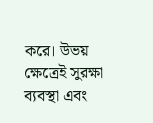করে। উভয় ক্ষেত্রেই সুরক্ষা ব্যবস্থা এবং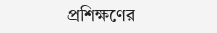প্রশিক্ষণের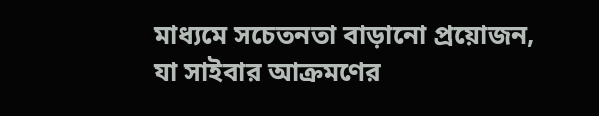মাধ্যমে সচেতনতা বাড়ানো প্রয়োজন, যা সাইবার আক্রমণের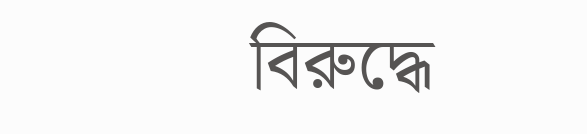বিরুদ্ধে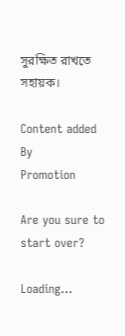সুরক্ষিত রাখতে সহায়ক।

Content added By
Promotion

Are you sure to start over?

Loading...